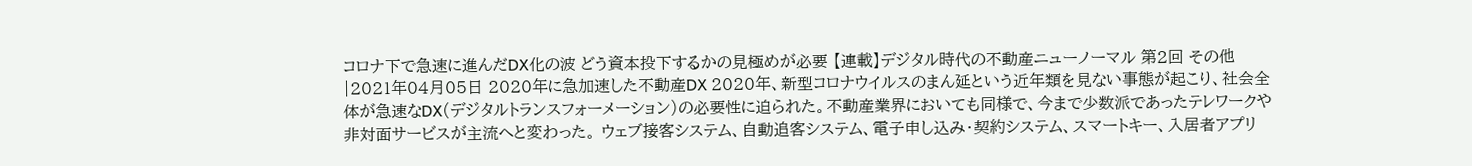コロナ下で急速に進んだDX化の波 どう資本投下するかの見極めが必要 【連載】デジタル時代の不動産ニューノーマル 第2回 その他|2021年04月05日 2020年に急加速した不動産DX 2020年、新型コロナウイルスのまん延という近年類を見ない事態が起こり、社会全体が急速なDX(デジタルトランスフォーメーション)の必要性に迫られた。不動産業界においても同様で、今まで少数派であったテレワークや非対面サービスが主流へと変わった。 ウェブ接客システム、自動追客システム、電子申し込み・契約システム、スマートキー、入居者アプリ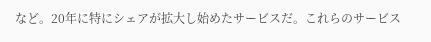など。20年に特にシェアが拡大し始めたサービスだ。これらのサービス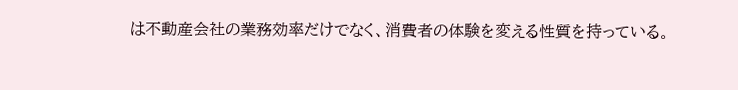は不動産会社の業務効率だけでなく、消費者の体験を変える性質を持っている。